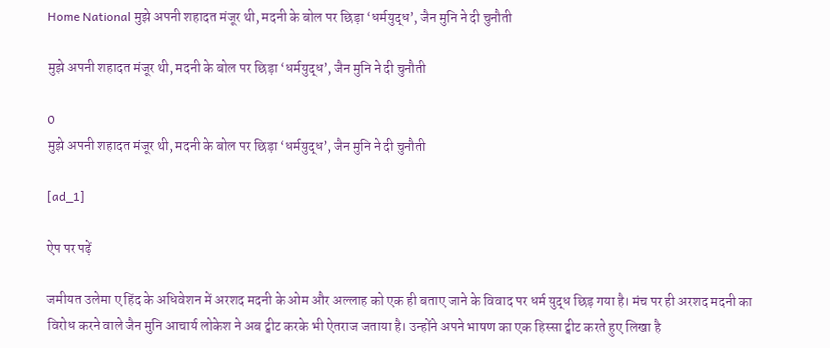Home National मुझे अपनी शहादत मंजूर थी, मदनी के बोल पर छिड़ा ‘धर्मयुद्ध’, जैन मुनि ने दी चुनौती

मुझे अपनी शहादत मंजूर थी, मदनी के बोल पर छिड़ा ‘धर्मयुद्ध’, जैन मुनि ने दी चुनौती

0
मुझे अपनी शहादत मंजूर थी, मदनी के बोल पर छिड़ा ‘धर्मयुद्ध’, जैन मुनि ने दी चुनौती

[ad_1]

ऐप पर पढ़ें

जमीयत उलेमा ए हिंद के अधिवेशन में अरशद मदनी के ओम और अल्लाह को एक ही बताए जाने के विवाद पर धर्म युद्ध छिड़ गया है। मंच पर ही अरशद मदनी का विरोध करने वाले जैन मुनि आचार्य लोकेश ने अब ट्वीट करके भी ऐतराज जताया है। उन्होंने अपने भाषण का एक हिस्सा ट्वीट करते हुए लिखा है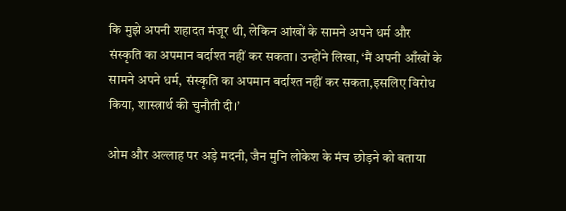कि मुझे अपनी शहादत मंजूर थी, लेकिन आंखों के सामने अपने धर्म और संस्कृति का अपमान बर्दाश्त नहीं कर सकता। उन्होंने लिखा, ‘मैं अपनी आँखों के सामने अपने धर्म, संस्कृति का अपमान बर्दाश्त नहीं कर सकता,इसलिए विरोध किया, शास्त्रार्थ की चुनौती दी।’

ओम और अल्लाह पर अड़े मदनी, जैन मुनि लोकेश के मंच छोड़ने को बताया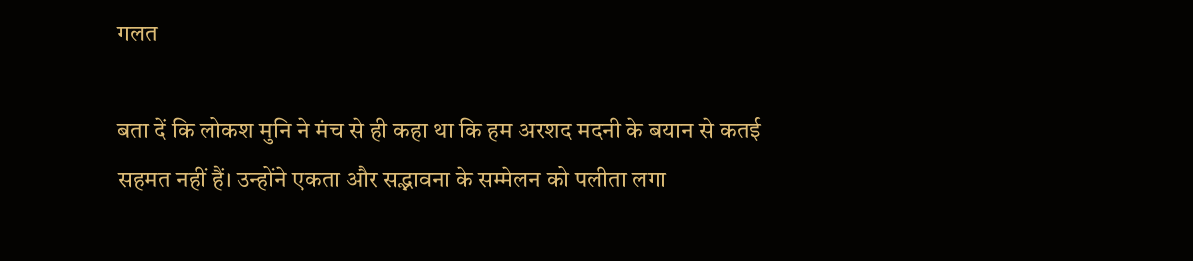गलत

बता दें कि लोकश मुनि ने मंच से ही कहा था कि हम अरशद मदनी के बयान से कतई सहमत नहीं हैं। उन्होंने एकता और सद्भावना के सम्मेलन को पलीता लगा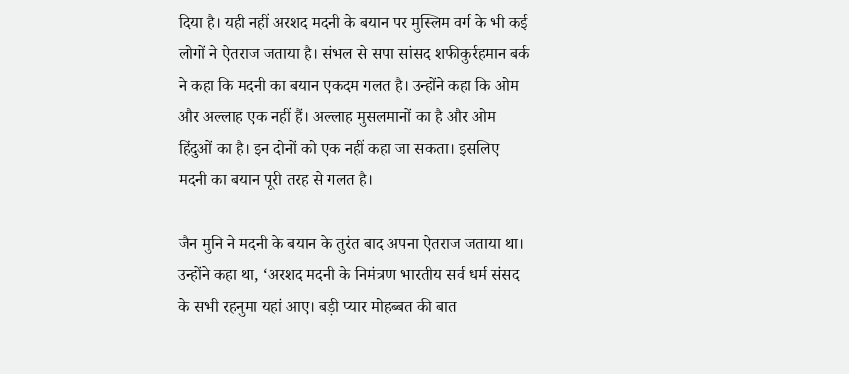दिया है। यही नहीं अरशद मदनी के बयान पर मुस्लिम वर्ग के भी कई लोगों ने ऐतराज जताया है। संभल से सपा सांसद शफीकुर्रहमान बर्क ने कहा कि मदनी का बयान एकदम गलत है। उन्होंने कहा कि ओम और अल्लाह एक नहीं हैं। अल्लाह मुसलमानों का है और ओम हिंदुओं का है। इन दोनों को एक नहीं कहा जा सकता। इसलिए मदनी का बयान पूरी तरह से गलत है।

जैन मुनि ने मदनी के बयान के तुरंत बाद अपना ऐतराज जताया था। उन्होंने कहा था, ‘अरशद मदनी के निमंत्रण भारतीय सर्व धर्म संसद के सभी रहनुमा यहां आए। बड़ी प्यार मोहब्बत की बात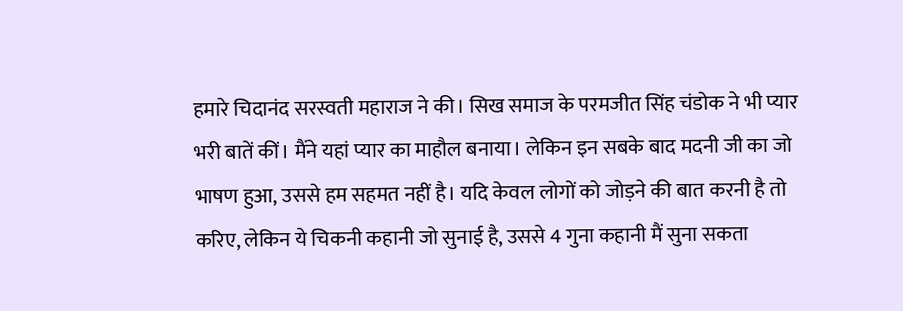हमारे चिदानंद सरस्वती महाराज ने की। सिख समाज के परमजीत सिंह चंडोक ने भी प्यार भरी बातें कीं। मैंने यहां प्यार का माहौल बनाया। लेकिन इन सबके बाद मदनी जी का जो भाषण हुआ, उससे हम सहमत नहीं है। यदि केवल लोगों को जोड़ने की बात करनी है तो करिए, लेकिन ये चिकनी कहानी जो सुनाई है, उससे 4 गुना कहानी मैं सुना सकता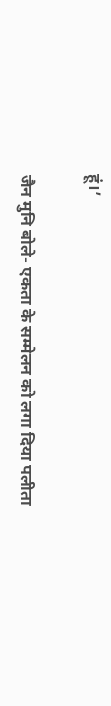हूं।’

जैन मुनि बोले- एकता के सम्मेलन को लगा दिया पलीता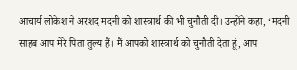आचार्य लोकेश ने अरशद मदनी को शास्त्रार्थ की भी चुनौती दी। उन्होंने कहा, ‘मदनी साहब आप मेरे पिता तुल्य हैं। मैं आपको शास्त्रार्थ को चुनौती देता हूं, आप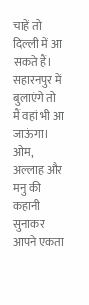चाहें तो दिल्ली में आ सकते हैं। सहारनपुर में बुलाएंगे तो मैं वहां भी आ जाऊंगा। ओम, अल्लाह और मनु की कहानी सुनाकर आपने एकता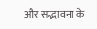और सद्भावना के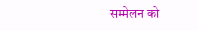सम्मेलन को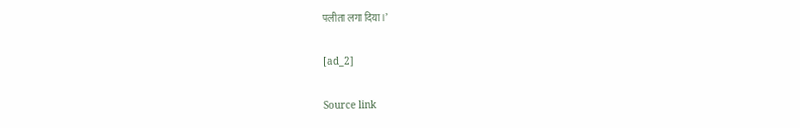पलीता लगा दिया।’

[ad_2]

Source link